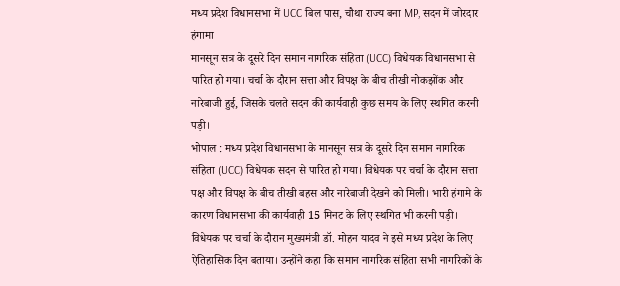मध्य प्रदेश विधानसभा में UCC बिल पास, चौथा राज्य बना MP, सदन में जोरदार हंगामा
मानसून सत्र के दूसरे दिन समान नागरिक संहिता (UCC) विधेयक विधानसभा से पारित हो गया। चर्चा के दौरान सत्ता और विपक्ष के बीच तीखी नोकझोंक और नारेबाजी हुई, जिसके चलते सदन की कार्यवाही कुछ समय के लिए स्थगित करनी पड़ी।
भोपाल : मध्य प्रदेश विधानसभा के मानसून सत्र के दूसरे दिन समान नागरिक संहिता (UCC) विधेयक सदन से पारित हो गया। विधेयक पर चर्चा के दौरान सत्ता पक्ष और विपक्ष के बीच तीखी बहस और नारेबाजी देखने को मिली। भारी हंगामे के कारण विधानसभा की कार्यवाही 15 मिनट के लिए स्थगित भी करनी पड़ी।
विधेयक पर चर्चा के दौरान मुख्यमंत्री डॉ. मोहन यादव ने इसे मध्य प्रदेश के लिए ऐतिहासिक दिन बताया। उन्होंने कहा कि समान नागरिक संहिता सभी नागरिकों के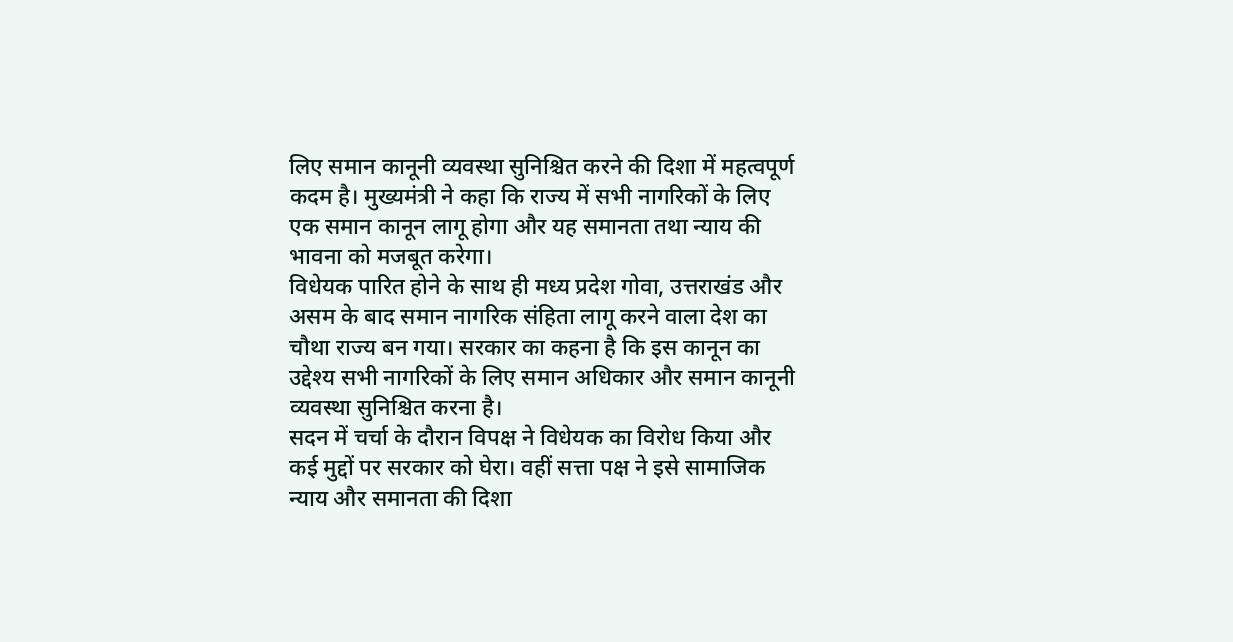लिए समान कानूनी व्यवस्था सुनिश्चित करने की दिशा में महत्वपूर्ण कदम है। मुख्यमंत्री ने कहा कि राज्य में सभी नागरिकों के लिए एक समान कानून लागू होगा और यह समानता तथा न्याय की भावना को मजबूत करेगा।
विधेयक पारित होने के साथ ही मध्य प्रदेश गोवा, उत्तराखंड और असम के बाद समान नागरिक संहिता लागू करने वाला देश का चौथा राज्य बन गया। सरकार का कहना है कि इस कानून का उद्देश्य सभी नागरिकों के लिए समान अधिकार और समान कानूनी व्यवस्था सुनिश्चित करना है।
सदन में चर्चा के दौरान विपक्ष ने विधेयक का विरोध किया और कई मुद्दों पर सरकार को घेरा। वहीं सत्ता पक्ष ने इसे सामाजिक न्याय और समानता की दिशा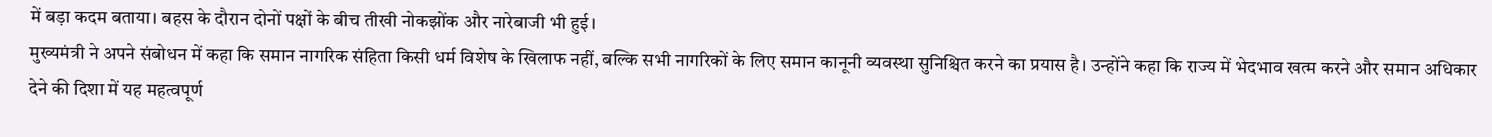में बड़ा कदम बताया। बहस के दौरान दोनों पक्षों के बीच तीखी नोकझोंक और नारेबाजी भी हुई।
मुख्यमंत्री ने अपने संबोधन में कहा कि समान नागरिक संहिता किसी धर्म विशेष के खिलाफ नहीं, बल्कि सभी नागरिकों के लिए समान कानूनी व्यवस्था सुनिश्चित करने का प्रयास है। उन्होंने कहा कि राज्य में भेदभाव खत्म करने और समान अधिकार देने की दिशा में यह महत्वपूर्ण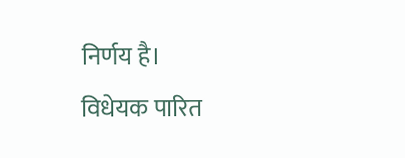निर्णय है।
विधेयक पारित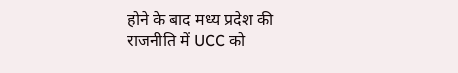होने के बाद मध्य प्रदेश की राजनीति में UCC को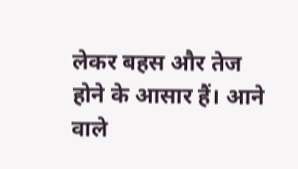लेकर बहस और तेज होने के आसार हैं। आने वाले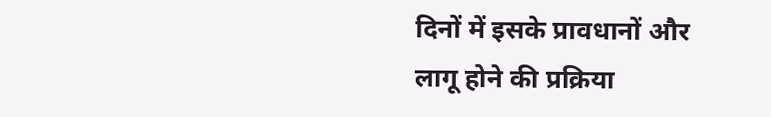दिनों में इसके प्रावधानों और लागू होने की प्रक्रिया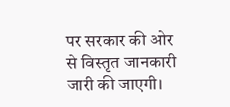पर सरकार की ओर से विस्तृत जानकारी जारी की जाएगी।